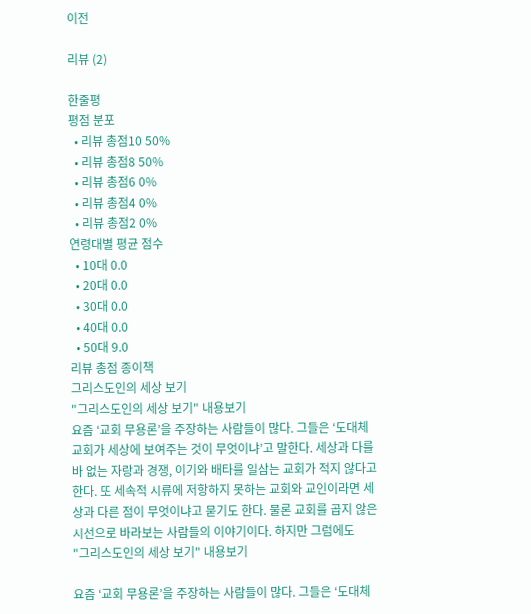이전

리뷰 (2)

한줄평
평점 분포
  • 리뷰 총점10 50%
  • 리뷰 총점8 50%
  • 리뷰 총점6 0%
  • 리뷰 총점4 0%
  • 리뷰 총점2 0%
연령대별 평균 점수
  • 10대 0.0
  • 20대 0.0
  • 30대 0.0
  • 40대 0.0
  • 50대 9.0
리뷰 총점 종이책
그리스도인의 세상 보기
"그리스도인의 세상 보기" 내용보기
요즘 ‘교회 무용론’을 주장하는 사람들이 많다. 그들은 ‘도대체 교회가 세상에 보여주는 것이 무엇이냐’고 말한다. 세상과 다를 바 없는 자랑과 경쟁, 이기와 배타를 일삼는 교회가 적지 않다고 한다. 또 세속적 시류에 저항하지 못하는 교회와 교인이라면 세상과 다른 점이 무엇이냐고 묻기도 한다. 물론 교회를 곱지 않은 시선으로 바라보는 사람들의 이야기이다. 하지만 그럼에도
"그리스도인의 세상 보기" 내용보기

요즘 ‘교회 무용론’을 주장하는 사람들이 많다. 그들은 ‘도대체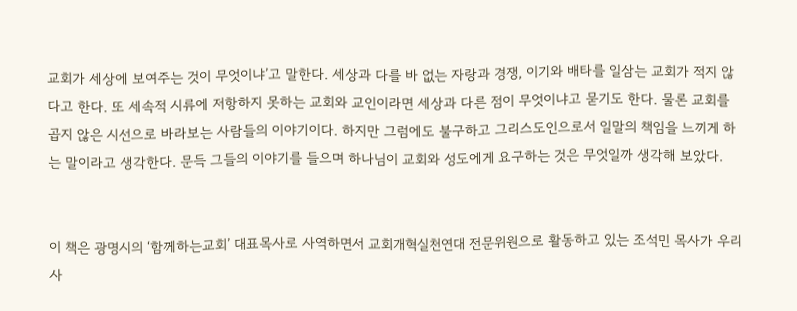교회가 세상에 보여주는 것이 무엇이냐’고 말한다. 세상과 다를 바 없는 자랑과 경쟁, 이기와 배타를 일삼는 교회가 적지 않다고 한다. 또 세속적 시류에 저항하지 못하는 교회와 교인이라면 세상과 다른 점이 무엇이냐고 묻기도 한다. 물론 교회를 곱지 않은 시선으로 바라보는 사람들의 이야기이다. 하지만 그럼에도 불구하고 그리스도인으로서 일말의 책임을 느끼게 하는 말이라고 생각한다. 문득 그들의 이야기를 들으며 하나님이 교회와 성도에게 요구하는 것은 무엇일까 생각해 보았다.


이 책은 광명시의 ‘함께하는교회’ 대표목사로 사역하면서 교회개혁실천연대 전문위원으로 활동하고 있는 조석민 목사가 우리 사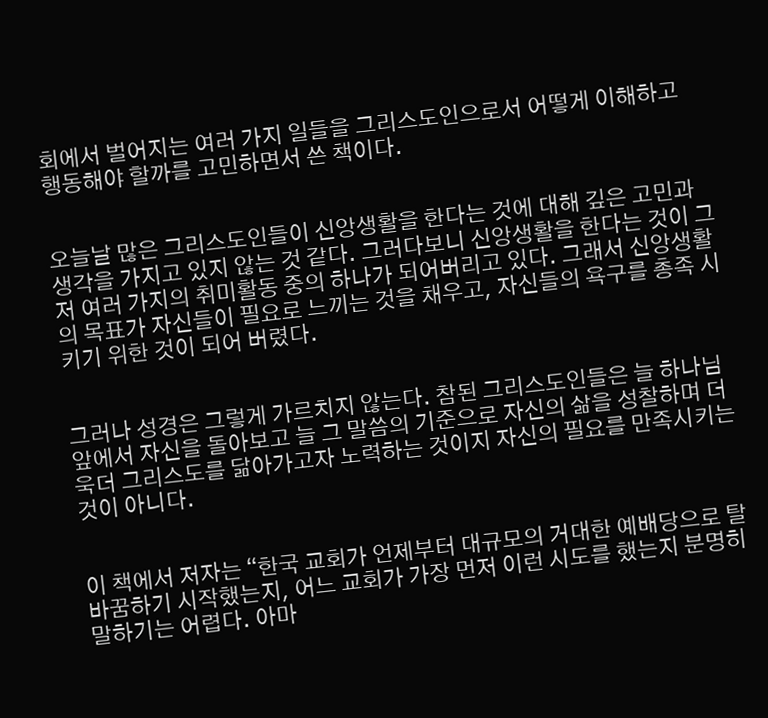회에서 벌어지는 여러 가지 일들을 그리스도인으로서 어떻게 이해하고 행동해야 할까를 고민하면서 쓴 책이다.


오늘날 많은 그리스도인들이 신앙생활을 한다는 것에 대해 깊은 고민과 생각을 가지고 있지 않는 것 같다. 그러다보니 신앙생활을 한다는 것이 그저 여러 가지의 취미활동 중의 하나가 되어버리고 있다. 그래서 신앙생활의 목표가 자신들이 필요로 느끼는 것을 채우고, 자신들의 욕구를 총족 시키기 위한 것이 되어 버렸다.


그러나 성경은 그렇게 가르치지 않는다. 참된 그리스도인들은 늘 하나님 앞에서 자신을 돌아보고 늘 그 말씀의 기준으로 자신의 삶을 성찰하며 더욱더 그리스도를 닮아가고자 노력하는 것이지 자신의 필요를 만족시키는 것이 아니다.


이 책에서 저자는 “한국 교회가 언제부터 대규모의 거대한 예배당으로 탈바꿈하기 시작했는지, 어느 교회가 가장 먼저 이런 시도를 했는지 분명히 말하기는 어렵다. 아마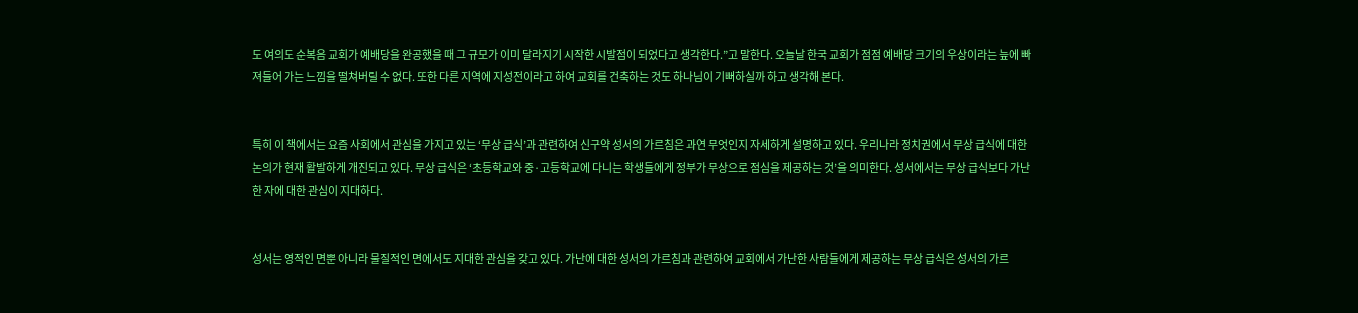도 여의도 순복음 교회가 예배당을 완공했을 때 그 규모가 이미 달라지기 시작한 시발점이 되었다고 생각한다.”고 말한다. 오늘날 한국 교회가 점점 예배당 크기의 우상이라는 늪에 빠져들어 가는 느낌을 떨쳐버릴 수 없다. 또한 다른 지역에 지성전이라고 하여 교회를 건축하는 것도 하나님이 기뻐하실까 하고 생각해 본다.


특히 이 책에서는 요즘 사회에서 관심을 가지고 있는 ‘무상 급식’과 관련하여 신구약 성서의 가르침은 과연 무엇인지 자세하게 설명하고 있다. 우리나라 정치권에서 무상 급식에 대한 논의가 현재 활발하게 개진되고 있다. 무상 급식은 ‘초등학교와 중·고등학교에 다니는 학생들에게 정부가 무상으로 점심을 제공하는 것’을 의미한다. 성서에서는 무상 급식보다 가난한 자에 대한 관심이 지대하다.


성서는 영적인 면뿐 아니라 물질적인 면에서도 지대한 관심을 갖고 있다. 가난에 대한 성서의 가르침과 관련하여 교회에서 가난한 사람들에게 제공하는 무상 급식은 성서의 가르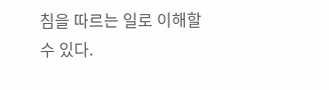침을 따르는 일로 이해할 수 있다.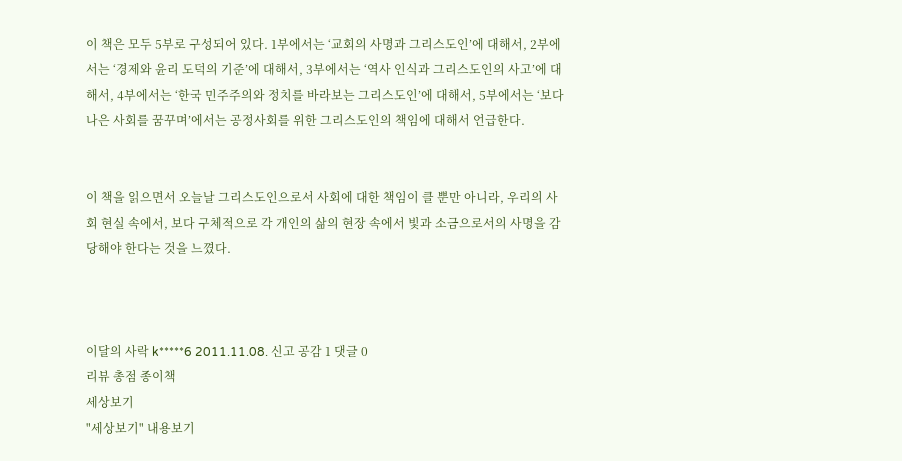이 책은 모두 5부로 구성되어 있다. 1부에서는 ‘교회의 사명과 그리스도인’에 대해서, 2부에서는 ‘경제와 윤리 도덕의 기준’에 대해서, 3부에서는 ‘역사 인식과 그리스도인의 사고’에 대해서, 4부에서는 ‘한국 민주주의와 정치를 바라보는 그리스도인’에 대해서, 5부에서는 ‘보다 나은 사회를 꿈꾸며’에서는 공정사회를 위한 그리스도인의 책임에 대해서 언급한다.


이 책을 읽으면서 오늘날 그리스도인으로서 사회에 대한 책임이 클 뿐만 아니라, 우리의 사회 현실 속에서, 보다 구체적으로 각 개인의 삶의 현장 속에서 빛과 소금으로서의 사명을 감당해야 한다는 것을 느꼈다.



이달의 사락 k*****6 2011.11.08. 신고 공감 1 댓글 0
리뷰 총점 종이책
세상보기
"세상보기" 내용보기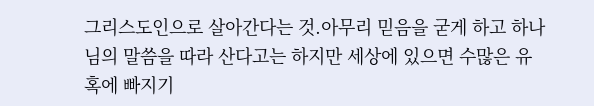그리스도인으로 살아간다는 것.아무리 믿음을 굳게 하고 하나님의 말씀을 따라 산다고는 하지만 세상에 있으면 수많은 유혹에 빠지기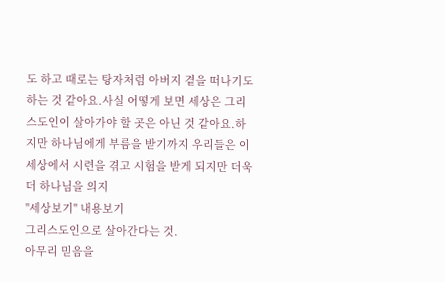도 하고 때로는 탕자처럼 아버지 곁을 떠나기도 하는 것 같아요.사실 어떻게 보면 세상은 그리스도인이 살아가야 할 곳은 아닌 것 같아요.하지만 하나님에게 부름을 받기까지 우리들은 이 세상에서 시련을 겪고 시험을 받게 되지만 더욱더 하나님을 의지
"세상보기" 내용보기
그리스도인으로 살아간다는 것.
아무리 믿음을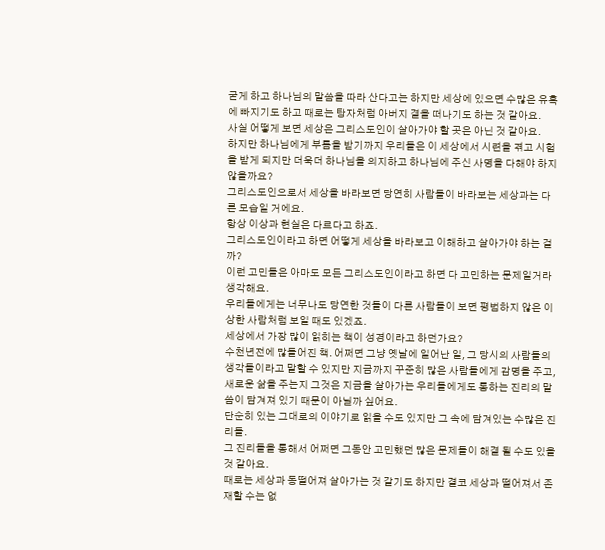굳게 하고 하나님의 말씀을 따라 산다고는 하지만 세상에 있으면 수많은 유혹에 빠지기도 하고 때로는 탕자처럼 아버지 곁을 떠나기도 하는 것 같아요.
사실 어떻게 보면 세상은 그리스도인이 살아가야 할 곳은 아닌 것 같아요.
하지만 하나님에게 부름을 받기까지 우리들은 이 세상에서 시련을 겪고 시험을 받게 되지만 더욱더 하나님을 의지하고 하나님에 주신 사명을 다해야 하지 않을까요?
그리스도인으로서 세상을 바라보면 당연히 사람들이 바라보는 세상과는 다른 모습일 거에요.
항상 이상과 현실은 다르다고 하죠.
그리스도인이라고 하면 어떻게 세상을 바라보고 이해하고 살아가야 하는 걸까?
이런 고민들은 아마도 모든 그리스도인이라고 하면 다 고민하는 문제일거라 생각해요.
우리들에게는 너무나도 당연한 것들이 다른 사람들이 보면 평범하지 않은 이상한 사람처럼 보일 때도 있겠죠.
세상에서 가장 많이 읽히는 책이 성경이라고 하던가요?
수천년전에 많들어진 책. 어쩌면 그냥 옛날에 일어난 일, 그 당시의 사람들의 생각들이라고 말할 수 있지만 지금까지 꾸준히 많은 사람들에게 감명을 주고, 새로운 삶을 주는지 그것은 지금을 살아가는 우리들에게도 통하는 진리의 말씀이 담겨져 있기 때문이 아닐까 싶어요.
단순히 있는 그대로의 이야기로 읽을 수도 있지만 그 속에 담겨있는 수많은 진리들.
그 진리들을 통해서 어쩌면 그동안 고민했던 많은 문제들이 해결 될 수도 있을 것 같아요.
때로는 세상과 동떨어져 살아가는 것 같기도 하지만 결코 세상과 떨어져서 존재할 수는 없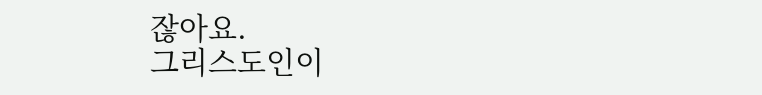잖아요.
그리스도인이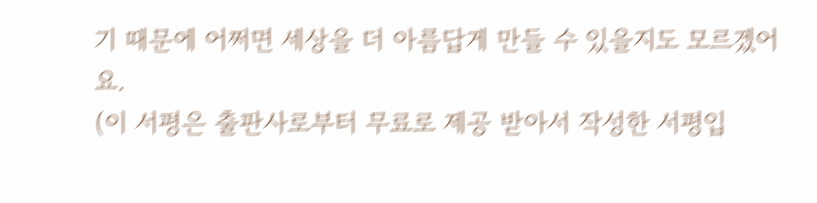기 때문에 어쩌면 세상을 더 아름답게 만들 수 있을지도 모르겠어요.
(이 서평은 출판사로부터 무료로 제공 받아서 작성한 서평입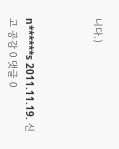니다.)



n******s 2011.11.19. 신고 공감 0 댓글 0